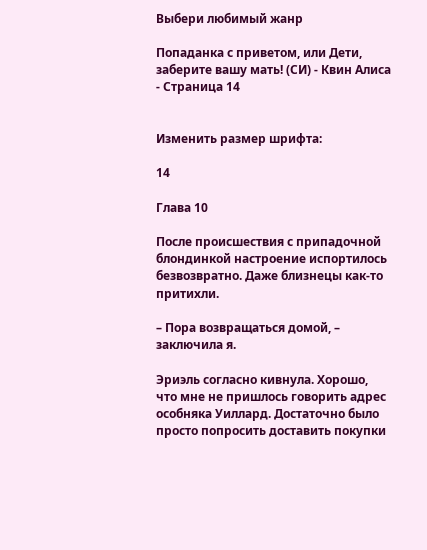Выбери любимый жанр

Попаданка с приветом, или Дети, заберите вашу мать! (СИ) - Квин Алиса - Страница 14


Изменить размер шрифта:

14

Глава 10

После происшествия с припадочной блондинкой настроение испортилось безвозвратно. Даже близнецы как-то притихли.

– Пора возвращаться домой, – заключила я.

Эриэль согласно кивнула. Хорошо, что мне не пришлось говорить адрес особняка Уиллард. Достаточно было просто попросить доставить покупки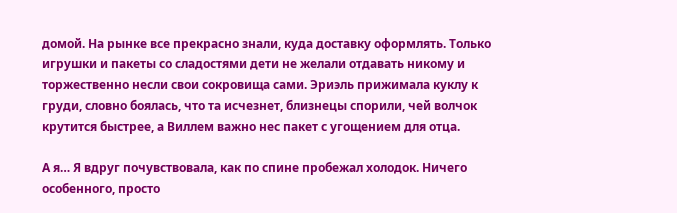домой. На рынке все прекрасно знали, куда доставку оформлять. Только игрушки и пакеты со сладостями дети не желали отдавать никому и торжественно несли свои сокровища сами. Эриэль прижимала куклу к груди, словно боялась, что та исчезнет, близнецы спорили, чей волчок крутится быстрее, а Виллем важно нес пакет с угощением для отца.

А я… Я вдруг почувствовала, как по спине пробежал холодок. Ничего особенного, просто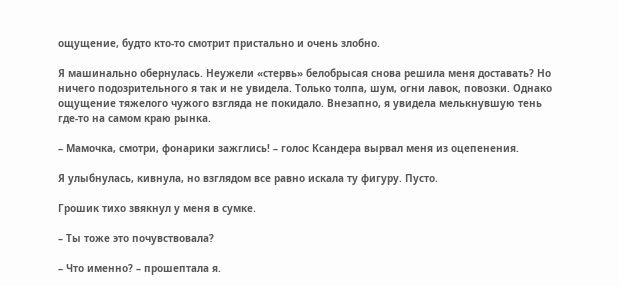ощущение, будто кто-то смотрит пристально и очень злобно.

Я машинально обернулась. Неужели «стервь» белобрысая снова решила меня доставать? Но ничего подозрительного я так и не увидела. Только толпа, шум, огни лавок, повозки. Однако ощущение тяжелого чужого взгляда не покидало. Внезапно, я увидела мелькнувшую тень где-то на самом краю рынка.

– Мамочка, смотри, фонарики зажглись! – голос Ксандера вырвал меня из оцепенения.

Я улыбнулась, кивнула, но взглядом все равно искала ту фигуру. Пусто.

Грошик тихо звякнул у меня в сумке.

– Ты тоже это почувствовала?

– Что именно? – прошептала я.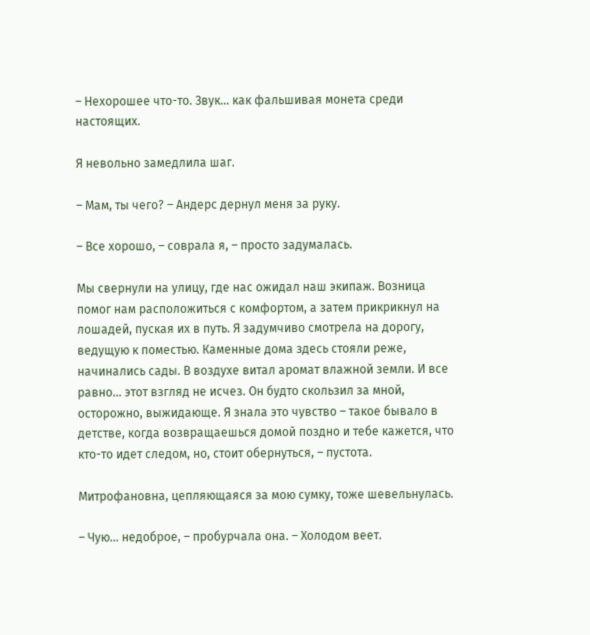– Нехорошее что-то. Звук... как фальшивая монета среди настоящих.

Я невольно замедлила шаг.

– Мам, ты чего? – Андерс дернул меня за руку.

– Все хорошо, – соврала я, – просто задумалась.

Мы свернули на улицу, где нас ожидал наш экипаж. Возница помог нам расположиться с комфортом, а затем прикрикнул на лошадей, пуская их в путь. Я задумчиво смотрела на дорогу, ведущую к поместью. Каменные дома здесь стояли реже, начинались сады. В воздухе витал аромат влажной земли. И все равно… этот взгляд не исчез. Он будто скользил за мной, осторожно, выжидающе. Я знала это чувство – такое бывало в детстве, когда возвращаешься домой поздно и тебе кажется, что кто-то идет следом, но, стоит обернуться, – пустота.

Митрофановна, цепляющаяся за мою сумку, тоже шевельнулась.

– Чую… недоброе, – пробурчала она. – Холодом веет.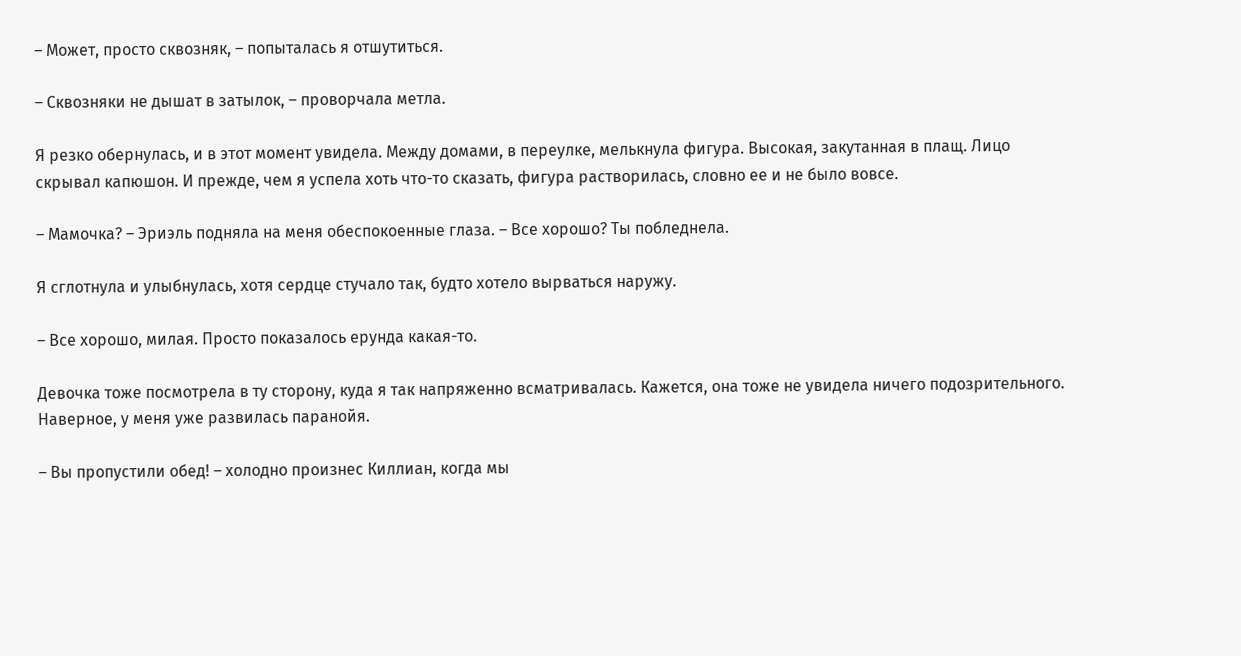– Может, просто сквозняк, – попыталась я отшутиться.

– Сквозняки не дышат в затылок, – проворчала метла.

Я резко обернулась, и в этот момент увидела. Между домами, в переулке, мелькнула фигура. Высокая, закутанная в плащ. Лицо скрывал капюшон. И прежде, чем я успела хоть что-то сказать, фигура растворилась, словно ее и не было вовсе.

– Мамочка? – Эриэль подняла на меня обеспокоенные глаза. – Все хорошо? Ты побледнела.

Я сглотнула и улыбнулась, хотя сердце стучало так, будто хотело вырваться наружу.

– Все хорошо, милая. Просто показалось ерунда какая-то.

Девочка тоже посмотрела в ту сторону, куда я так напряженно всматривалась. Кажется, она тоже не увидела ничего подозрительного. Наверное, у меня уже развилась паранойя.

– Вы пропустили обед! – холодно произнес Киллиан, когда мы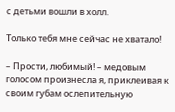с детьми вошли в холл.

Только тебя мне сейчас не хватало!

– Прости, любимый! – медовым голосом произнесла я, приклеивая к своим губам ослепительную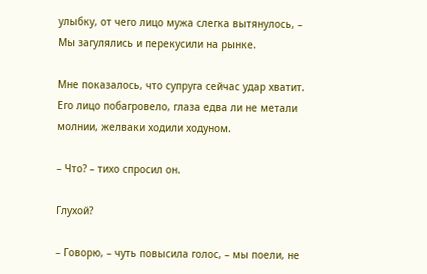улыбку, от чего лицо мужа слегка вытянулось, – Мы загулялись и перекусили на рынке.

Мне показалось, что супруга сейчас удар хватит. Его лицо побагровело, глаза едва ли не метали молнии, желваки ходили ходуном.

– Что? – тихо спросил он.

Глухой?

– Говорю, – чуть повысила голос, – мы поели, не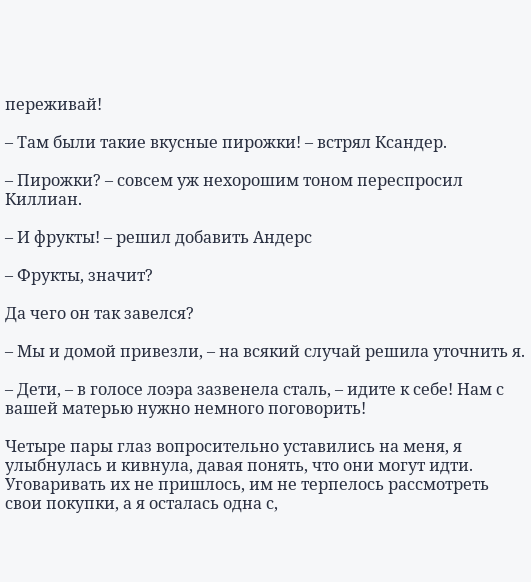переживай!

– Там были такие вкусные пирожки! – встрял Ксандер.

– Пирожки? – совсем уж нехорошим тоном переспросил Киллиан.

– И фрукты! – решил добавить Андерс

– Фрукты, значит?

Да чего он так завелся?

– Мы и домой привезли, – на всякий случай решила уточнить я.

– Дети, – в голосе лоэра зазвенела сталь, – идите к себе! Нам с вашей матерью нужно немного поговорить!

Четыре пары глаз вопросительно уставились на меня, я улыбнулась и кивнула, давая понять, что они могут идти. Уговаривать их не пришлось, им не терпелось рассмотреть свои покупки, а я осталась одна с,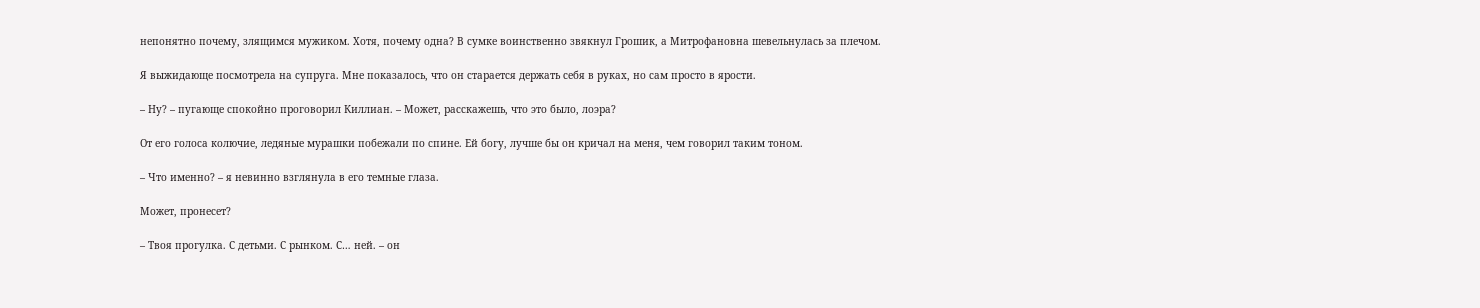непонятно почему, злящимся мужиком. Хотя, почему одна? В сумке воинственно звякнул Грошик, а Митрофановна шевельнулась за плечом.

Я выжидающе посмотрела на супруга. Мне показалось, что он старается держать себя в руках, но сам просто в ярости.

– Ну? – пугающе спокойно проговорил Киллиан. – Может, расскажешь, что это было, лоэра?

От его голоса колючие, ледяные мурашки побежали по спине. Ей богу, лучше бы он кричал на меня, чем говорил таким тоном.

– Что именно? – я невинно взглянула в его темные глаза.

Может, пронесет?

– Твоя прогулка. С детьми. С рынком. С… ней. – он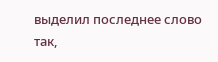выделил последнее слово так,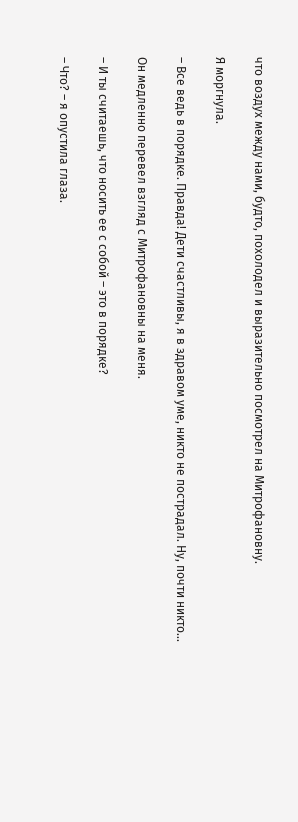что воздух между нами, будто, похолодел и выразительно посмотрел на Митрофановну.

Я моргнула.

– Все ведь в порядке. Правда! Дети счастливы, я в здравом уме, никто не пострадал. Ну, почти никто...

Он медленно перевел взгляд с Митрофановны на меня.

– И ты считаешь, что носить ее с собой – это в порядке?

– Что? – я опустила глаза.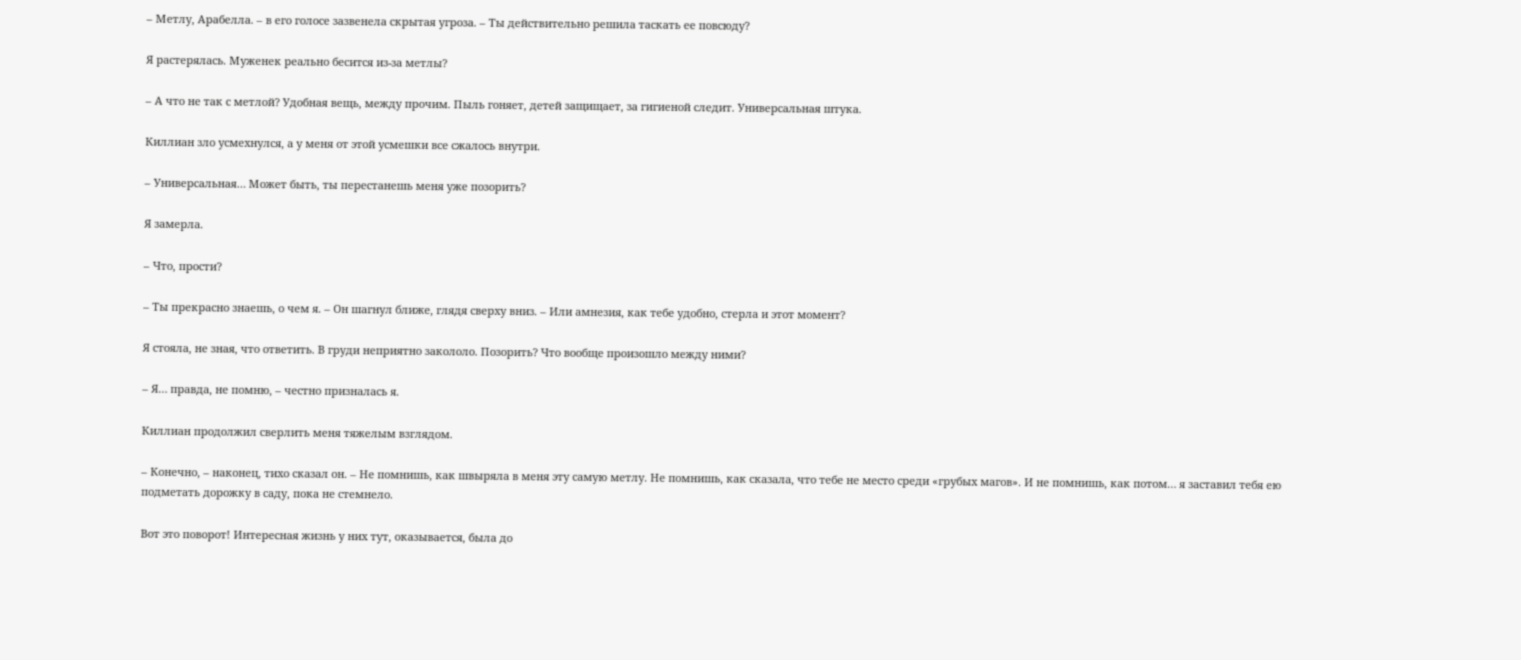– Метлу, Арабелла. – в его голосе зазвенела скрытая угроза. – Ты действительно решила таскать ее повсюду?

Я растерялась. Муженек реально бесится из-за метлы?

– А что не так с метлой? Удобная вещь, между прочим. Пыль гоняет, детей защищает, за гигиеной следит. Универсальная штука.

Киллиан зло усмехнулся, а у меня от этой усмешки все сжалось внутри.

– Универсальная… Может быть, ты перестанешь меня уже позорить?

Я замерла.

– Что, прости?

– Ты прекрасно знаешь, о чем я. – Он шагнул ближе, глядя сверху вниз. – Или амнезия, как тебе удобно, стерла и этот момент?

Я стояла, не зная, что ответить. В груди неприятно закололо. Позорить? Что вообще произошло между ними?

– Я… правда, не помню, – честно призналась я.

Киллиан продолжил сверлить меня тяжелым взглядом.

– Конечно, – наконец, тихо сказал он. – Не помнишь, как швыряла в меня эту самую метлу. Не помнишь, как сказала, что тебе не место среди «грубых магов». И не помнишь, как потом… я заставил тебя ею подметать дорожку в саду, пока не стемнело.

Вот это поворот! Интересная жизнь у них тут, оказывается, была до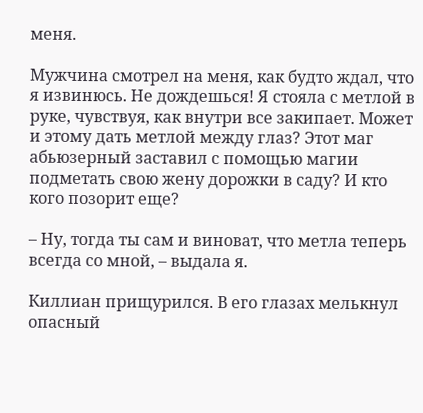меня.

Мужчина смотрел на меня, как будто ждал, что я извинюсь. Не дождешься! Я стояла с метлой в руке, чувствуя, как внутри все закипает. Может и этому дать метлой между глаз? Этот маг абьюзерный заставил с помощью магии подметать свою жену дорожки в саду? И кто кого позорит еще?

– Ну, тогда ты сам и виноват, что метла теперь всегда со мной, – выдала я.

Киллиан прищурился. В его глазах мелькнул опасный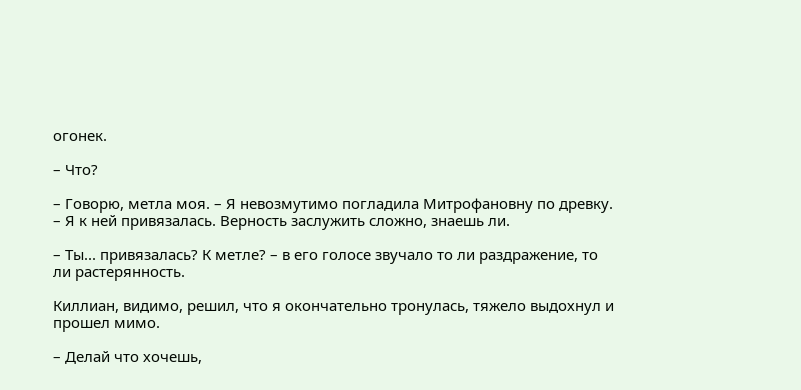огонек.

– Что?

– Говорю, метла моя. – Я невозмутимо погладила Митрофановну по древку. – Я к ней привязалась. Верность заслужить сложно, знаешь ли.

– Ты... привязалась? К метле? – в его голосе звучало то ли раздражение, то ли растерянность.

Киллиан, видимо, решил, что я окончательно тронулась, тяжело выдохнул и прошел мимо.

– Делай что хочешь,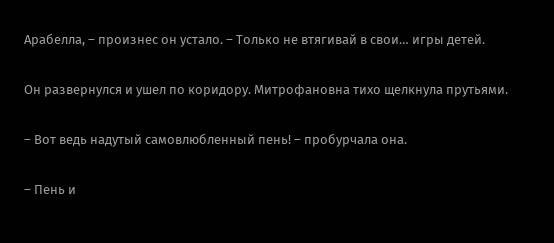Арабелла, – произнес он устало. – Только не втягивай в свои… игры детей.

Он развернулся и ушел по коридору. Митрофановна тихо щелкнула прутьями.

– Вот ведь надутый самовлюбленный пень! – пробурчала она.

– Пень и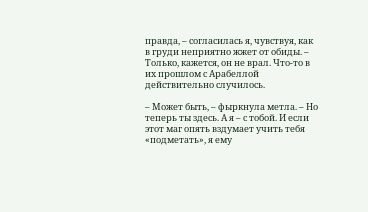правда, – согласилась я, чувствуя, как в груди неприятно жжет от обиды. – Только, кажется, он не врал. Что-то в их прошлом с Арабеллой действительно случилось.

– Может быть, – фыркнула метла. – Но теперь ты здесь. А я – с тобой. И если этот маг опять вздумает учить тебя «подметать», я ему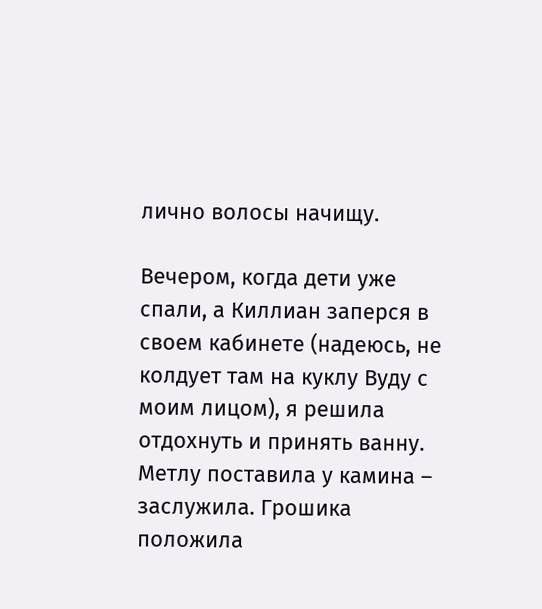лично волосы начищу.

Вечером, когда дети уже спали, а Киллиан заперся в своем кабинете (надеюсь, не колдует там на куклу Вуду с моим лицом), я решила отдохнуть и принять ванну. Метлу поставила у камина – заслужила. Грошика положила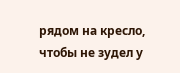рядом на кресло, чтобы не зудел у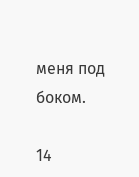меня под боком.

14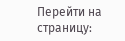Перейти на страницу: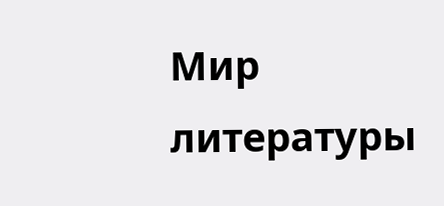Мир литературы